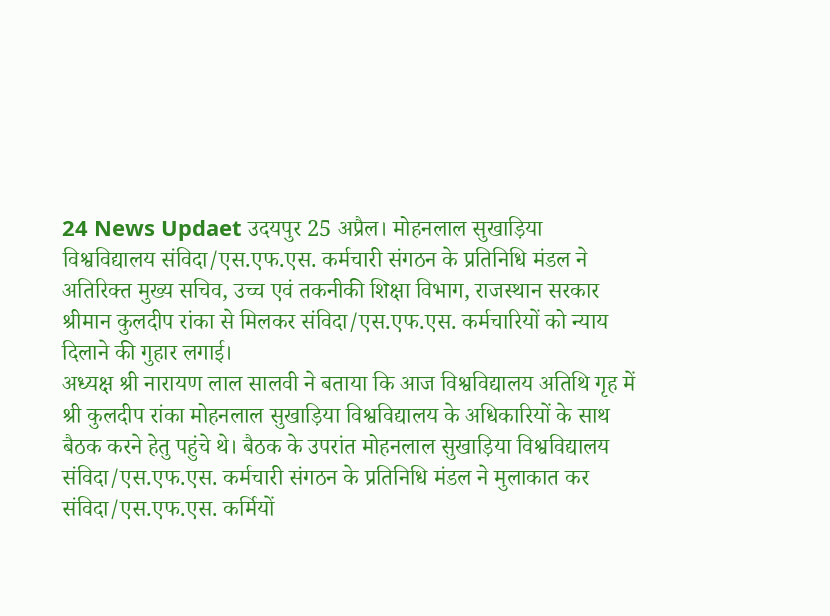24 News Updaet उदयपुर 25 अप्रैल। मोहनलाल सुखाड़िया विश्वविद्यालय संविदा/एस.एफ.एस. कर्मचारी संगठन के प्रतिनिधि मंडल ने अतिरिक्त मुख्य सचिव, उच्च एवं तकनीकी शिक्षा विभाग, राजस्थान सरकार श्रीमान कुलदीप रांका से मिलकर संविदा/एस.एफ.एस. कर्मचारियों को न्याय दिलाने की गुहार लगाई।
अध्यक्ष श्री नारायण लाल सालवी ने बताया कि आज विश्वविद्यालय अतिथि गृह में श्री कुलदीप रांका मोहनलाल सुखाड़िया विश्वविद्यालय के अधिकारियों के साथ बैठक करने हेतु पहुंचे थे। बैठक के उपरांत मोहनलाल सुखाड़िया विश्वविद्यालय संविदा/एस.एफ.एस. कर्मचारी संगठन के प्रतिनिधि मंडल ने मुलाकात कर संविदा/एस.एफ.एस. कर्मियों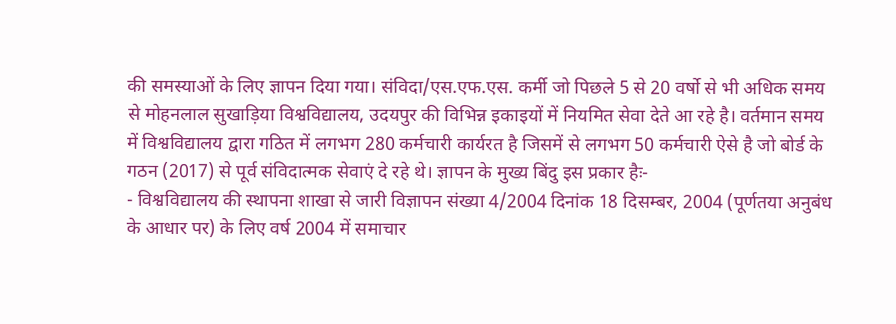की समस्याओं के लिए ज्ञापन दिया गया। संविदा/एस.एफ.एस. कर्मी जो पिछले 5 से 20 वर्षो से भी अधिक समय से मोहनलाल सुखाड़िया विश्वविद्यालय, उदयपुर की विभिन्न इकाइयों में नियमित सेवा देते आ रहे है। वर्तमान समय में विश्वविद्यालय द्वारा गठित में लगभग 280 कर्मचारी कार्यरत है जिसमें से लगभग 50 कर्मचारी ऐसे है जो बोर्ड के गठन (2017) से पूर्व संविदात्मक सेवाएं दे रहे थे। ज्ञापन के मुख्य बिंदु इस प्रकार हैः-
- विश्वविद्यालय की स्थापना शाखा से जारी विज्ञापन संख्या 4/2004 दिनांक 18 दिसम्बर, 2004 (पूर्णतया अनुबंध के आधार पर) के लिए वर्ष 2004 में समाचार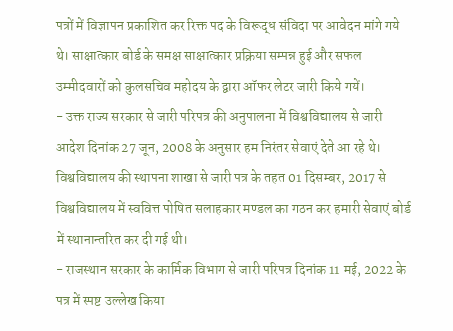पत्रों में विज्ञापन प्रकाशित कर रिक्त पद के विरूद्ध संविदा पर आवेदन मांगे गये थे। साक्षात्कार बोर्ड के समक्ष साक्षात्कार प्रक्रिया सम्पन्न हुई और सफल उम्मीदवारों को कुलसचिव महोदय के द्वारा ऑफर लेटर जारी किये गयें।
- उक्त राज्य सरकार से जारी परिपत्र की अनुपालना में विश्वविद्यालय से जारी आदेश दिनांक 27 जून, 2008 के अनुसार हम निरंतर सेवाएं देते आ रहे थे। विश्वविद्यालय की स्थापना शाखा से जारी पत्र के तहत 01 दिसम्बर, 2017 से विश्वविद्यालय में स्ववित्त पोषित सलाहकार मण्डल का गठन कर हमारी सेवाएं बोर्ड में स्थानान्तरित कर दी गई थी।
- राजस्थान सरकार के कार्मिक विभाग से जारी परिपत्र दिनांक 11 मई, 2022 के पत्र में स्पष्ट उल्लेख किया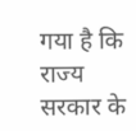गया है कि राज्य सरकार के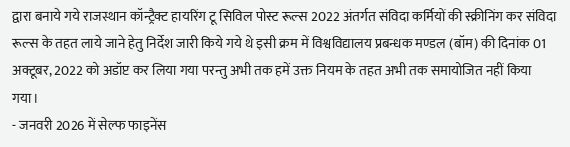द्वारा बनाये गये राजस्थान कॉन्ट्रैक्ट हायरिंग टू सिविल पोस्ट रूल्स 2022 अंतर्गत संविदा कर्मियों की स्क्रीनिंग कर संविदा रूल्स के तहत लाये जाने हेतु निर्देश जारी किये गये थे इसी क्रम में विश्वविद्यालय प्रबन्धक मण्डल (बॉम) की दिनांक 01 अक्टूबर, 2022 को अडॉप्ट कर लिया गया परन्तु अभी तक हमें उक्त नियम के तहत अभी तक समायोजित नहीं किया गया।
- जनवरी 2026 में सेल्फ फाइनेंस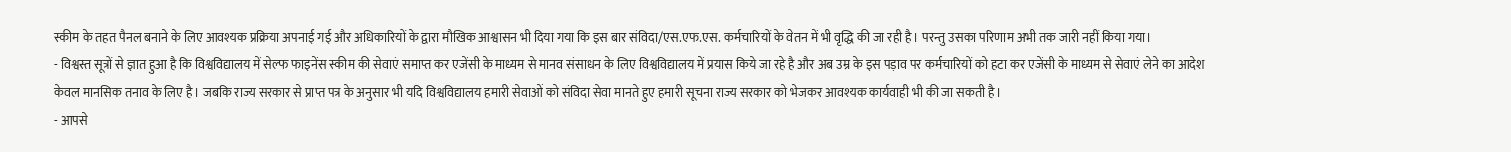स्कीम के तहत पैनल बनाने के लिए आवश्यक प्रक्रिया अपनाई गई और अधिकारियों के द्वारा मौखिक आश्वासन भी दिया गया कि इस बार संविदा/एस.एफ.एस. कर्मचारियों के वेतन में भी वृद्धि की जा रही है। परन्तु उसका परिणाम अभी तक जारी नहीं किया गया।
- विश्वस्त सूत्रों से ज्ञात हुआ है कि विश्वविद्यालय में सेल्फ फाइनेंस स्कीम की सेवाएं समाप्त कर एजेंसी के माध्यम से मानव संसाधन के लिए विश्वविद्यालय में प्रयास किये जा रहे है और अब उम्र के इस पड़ाव पर कर्मचारियों को हटा कर एजेंसी के माध्यम से सेवाएं लेने का आदेश केवल मानसिक तनाव के लिए है। जबकि राज्य सरकार से प्राप्त पत्र के अनुसार भी यदि विश्वविद्यालय हमारी सेवाओं को संविदा सेवा मानते हुए हमारी सूचना राज्य सरकार को भेजकर आवश्यक कार्यवाही भी की जा सकती है।
- आपसे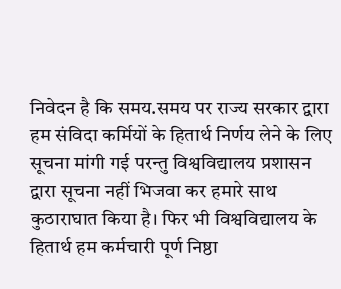निवेदन है कि समय.समय पर राज्य सरकार द्वारा हम संविदा कर्मियों के हितार्थ निर्णय लेने के लिए सूचना मांगी गई परन्तु विश्वविद्यालय प्रशासन द्वारा सूचना नहीं भिजवा कर हमारे साथ कुठाराघात किया है। फिर भी विश्वविद्यालय के हितार्थ हम कर्मचारी पूर्ण निष्ठा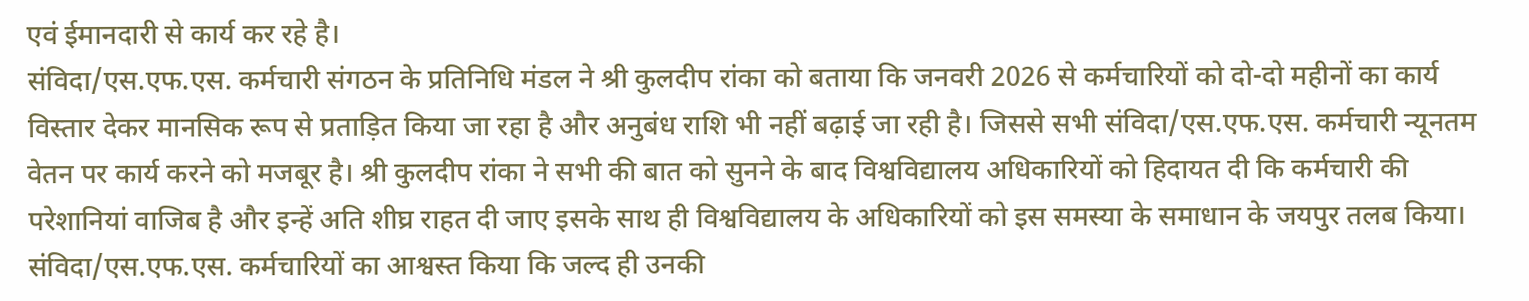एवं ईमानदारी से कार्य कर रहे है।
संविदा/एस.एफ.एस. कर्मचारी संगठन के प्रतिनिधि मंडल ने श्री कुलदीप रांका को बताया कि जनवरी 2026 से कर्मचारियों को दो-दो महीनों का कार्य विस्तार देकर मानसिक रूप से प्रताड़ित किया जा रहा है और अनुबंध राशि भी नहीं बढ़ाई जा रही है। जिससे सभी संविदा/एस.एफ.एस. कर्मचारी न्यूनतम वेतन पर कार्य करने को मजबूर है। श्री कुलदीप रांका ने सभी की बात को सुनने के बाद विश्वविद्यालय अधिकारियों को हिदायत दी कि कर्मचारी की परेशानियां वाजिब है और इन्हें अति शीघ्र राहत दी जाए इसके साथ ही विश्वविद्यालय के अधिकारियों को इस समस्या के समाधान के जयपुर तलब किया। संविदा/एस.एफ.एस. कर्मचारियों का आश्वस्त किया कि जल्द ही उनकी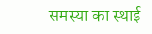समस्या का स्थाई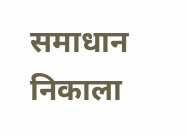समाधान निकाला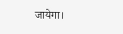जायेगा।